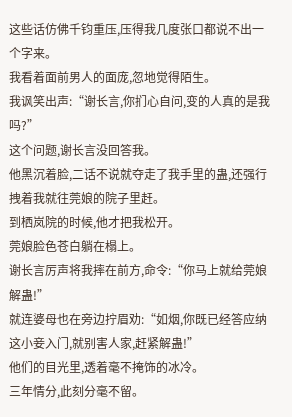这些话仿佛千钧重压,压得我几度张口都说不出一个字来。
我看着面前男人的面庞,忽地觉得陌生。
我讽笑出声:“谢长言,你扪心自问,变的人真的是我吗?”
这个问题,谢长言没回答我。
他黑沉着脸,二话不说就夺走了我手里的蛊,还强行拽着我就往莞娘的院子里赶。
到栖岚院的时候,他才把我松开。
莞娘脸色苍白躺在榻上。
谢长言厉声将我摔在前方,命令:“你马上就给莞娘解蛊!”
就连婆母也在旁边拧眉劝:“如烟,你既已经答应纳这小妾入门,就别害人家,赶紧解蛊!”
他们的目光里,透着毫不掩饰的冰冷。
三年情分,此刻分毫不留。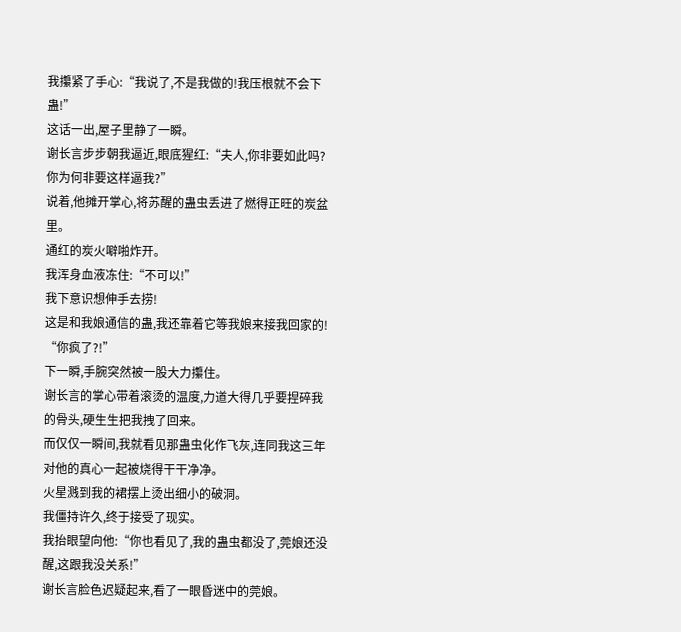我攥紧了手心:“我说了,不是我做的!我压根就不会下蛊!”
这话一出,屋子里静了一瞬。
谢长言步步朝我逼近,眼底猩红:“夫人,你非要如此吗?你为何非要这样逼我?”
说着,他摊开掌心,将苏醒的蛊虫丢进了燃得正旺的炭盆里。
通红的炭火噼啪炸开。
我浑身血液冻住:“不可以!”
我下意识想伸手去捞!
这是和我娘通信的蛊,我还靠着它等我娘来接我回家的!
“你疯了?!”
下一瞬,手腕突然被一股大力攥住。
谢长言的掌心带着滚烫的温度,力道大得几乎要捏碎我的骨头,硬生生把我拽了回来。
而仅仅一瞬间,我就看见那蛊虫化作飞灰,连同我这三年对他的真心一起被烧得干干净净。
火星溅到我的裙摆上烫出细小的破洞。
我僵持许久,终于接受了现实。
我抬眼望向他:“你也看见了,我的蛊虫都没了,莞娘还没醒,这跟我没关系!”
谢长言脸色迟疑起来,看了一眼昏迷中的莞娘。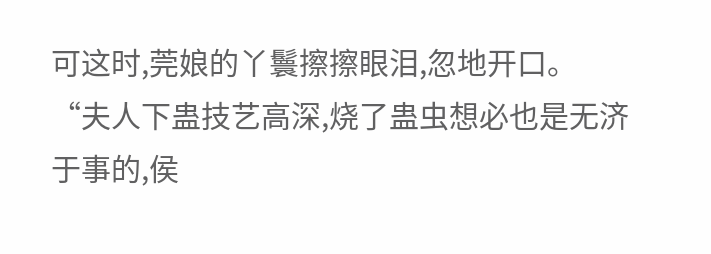可这时,莞娘的丫鬟擦擦眼泪,忽地开口。
“夫人下蛊技艺高深,烧了蛊虫想必也是无济于事的,侯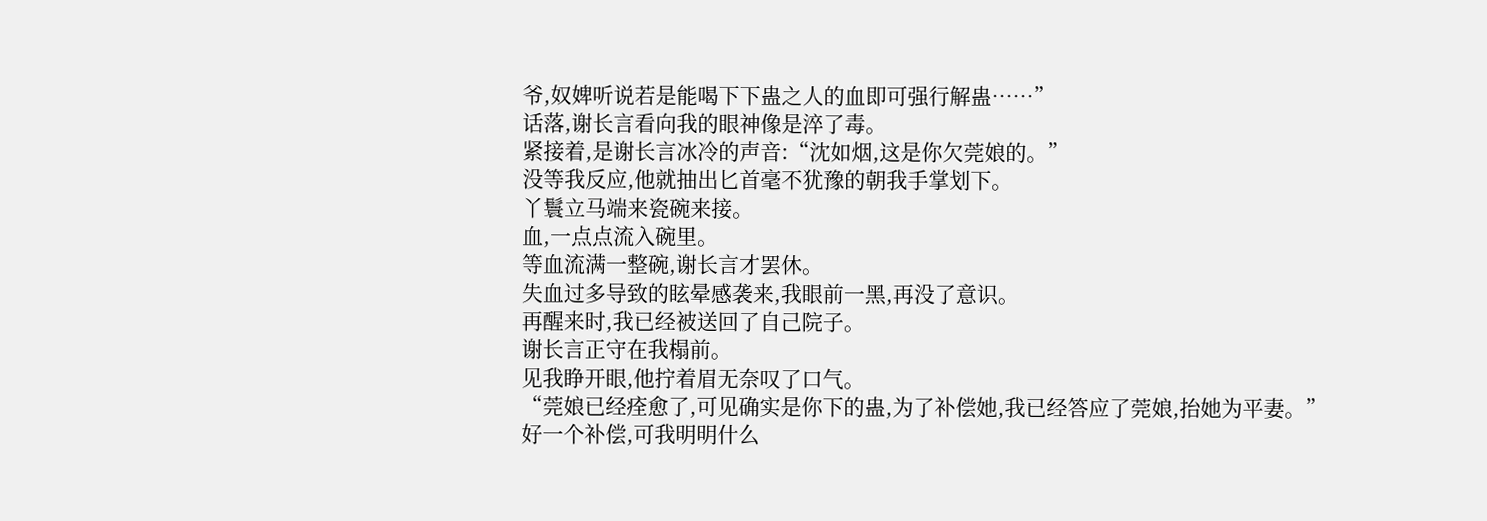爷,奴婢听说若是能喝下下蛊之人的血即可强行解蛊……”
话落,谢长言看向我的眼神像是淬了毒。
紧接着,是谢长言冰冷的声音:“沈如烟,这是你欠莞娘的。”
没等我反应,他就抽出匕首毫不犹豫的朝我手掌划下。
丫鬟立马端来瓷碗来接。
血,一点点流入碗里。
等血流满一整碗,谢长言才罢休。
失血过多导致的眩晕感袭来,我眼前一黑,再没了意识。
再醒来时,我已经被送回了自己院子。
谢长言正守在我榻前。
见我睁开眼,他拧着眉无奈叹了口气。
“莞娘已经痊愈了,可见确实是你下的蛊,为了补偿她,我已经答应了莞娘,抬她为平妻。”
好一个补偿,可我明明什么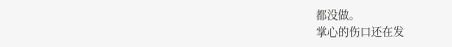都没做。
掌心的伤口还在发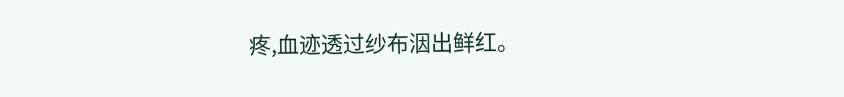疼,血迹透过纱布洇出鲜红。